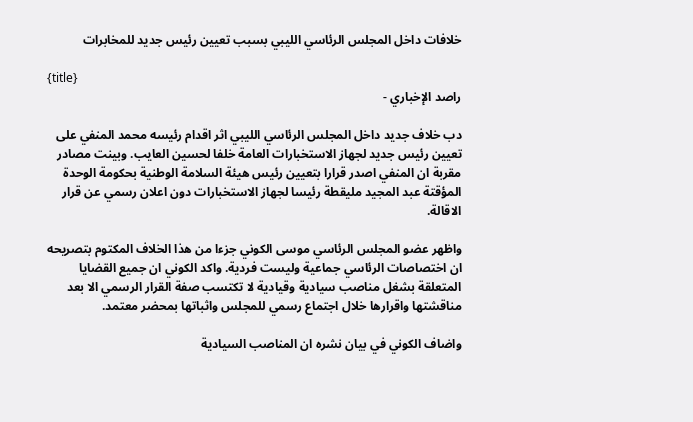خلافات داخل المجلس الرئاسي الليبي بسبب تعيين رئيس جديد للمخابرات

{title}
راصد الإخباري -

دب خلاف جديد داخل المجلس الرئاسي الليبي اثر اقدام رئيسه محمد المنفي على تعيين رئيس جديد لجهاز الاستخبارات العامة خلفا لحسين العايب. وبينت مصادر مقربة ان المنفي اصدر قرارا بتعيين رئيس هيئة السلامة الوطنية بحكومة الوحدة المؤقتة عبد المجيد مليقطة رئيسا لجهاز الاستخبارات دون اعلان رسمي عن قرار الاقالة.

واظهر عضو المجلس الرئاسي موسى الكوني جزءا من هذا الخلاف المكتوم بتصريحه ان اختصاصات الرئاسي جماعية وليست فردية. واكد الكوني ان جميع القضايا المتعلقة بشغل مناصب سيادية وقيادية لا تكتسب صفة القرار الرسمي الا بعد مناقشتها واقرارها خلال اجتماع رسمي للمجلس واثباتها بمحضر معتمد.

واضاف الكوني في بيان نشره ان المناصب السيادية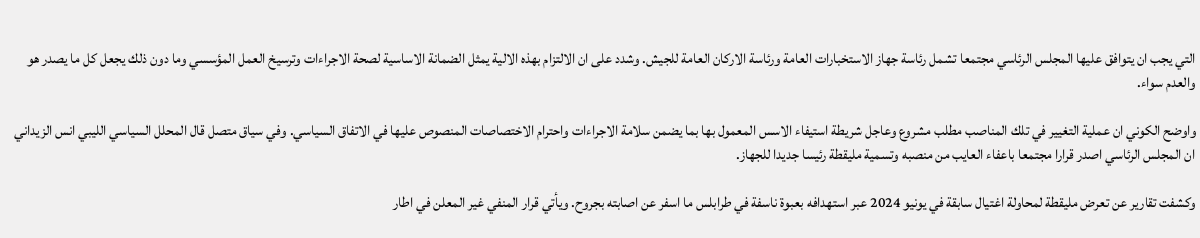التي يجب ان يتوافق عليها المجلس الرئاسي مجتمعا تشمل رئاسة جهاز الاستخبارات العامة ورئاسة الاركان العامة للجيش. وشدد على ان الالتزام بهذه الالية يمثل الضمانة الاساسية لصحة الاجراءات وترسيخ العمل المؤسسي وما دون ذلك يجعل كل ما يصدر هو والعدم سواء.

واوضح الكوني ان عملية التغيير في تلك المناصب مطلب مشروع وعاجل شريطة استيفاء الاسس المعمول بها بما يضمن سلامة الاجراءات واحترام الاختصاصات المنصوص عليها في الاتفاق السياسي. وفي سياق متصل قال المحلل السياسي الليبي انس الزيداني ان المجلس الرئاسي اصدر قرارا مجتمعا باعفاء العايب من منصبه وتسمية مليقطة رئيسا جديدا للجهاز.

وكشفت تقارير عن تعرض مليقطة لمحاولة اغتيال سابقة في يونيو 2024 عبر استهدافه بعبوة ناسفة في طرابلس ما اسفر عن اصابته بجروح. ويأتي قرار المنفي غير المعلن في اطار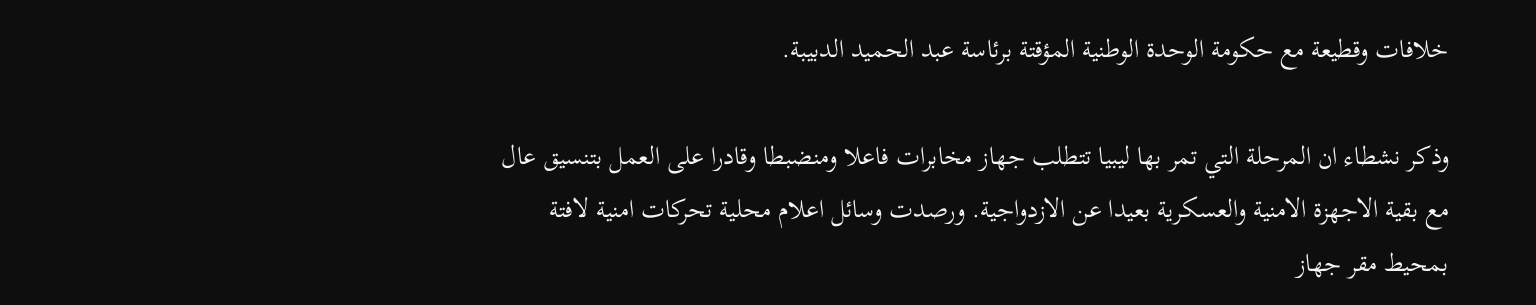خلافات وقطيعة مع حكومة الوحدة الوطنية المؤقتة برئاسة عبد الحميد الدبيبة.

وذكر نشطاء ان المرحلة التي تمر بها ليبيا تتطلب جهاز مخابرات فاعلا ومنضبطا وقادرا على العمل بتنسيق عال مع بقية الاجهزة الامنية والعسكرية بعيدا عن الازدواجية. ورصدت وسائل اعلام محلية تحركات امنية لافتة بمحيط مقر جهاز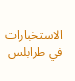الاستخبارات في طرابلس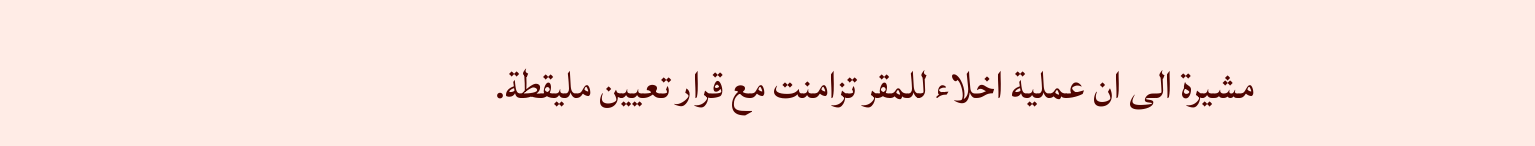مشيرة الى ان عملية اخلاء للمقر تزامنت مع قرار تعيين مليقطة.